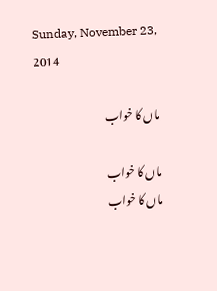Sunday, November 23, 2014

ماں کا خواب

ماں کا خواب
ماں کا خواب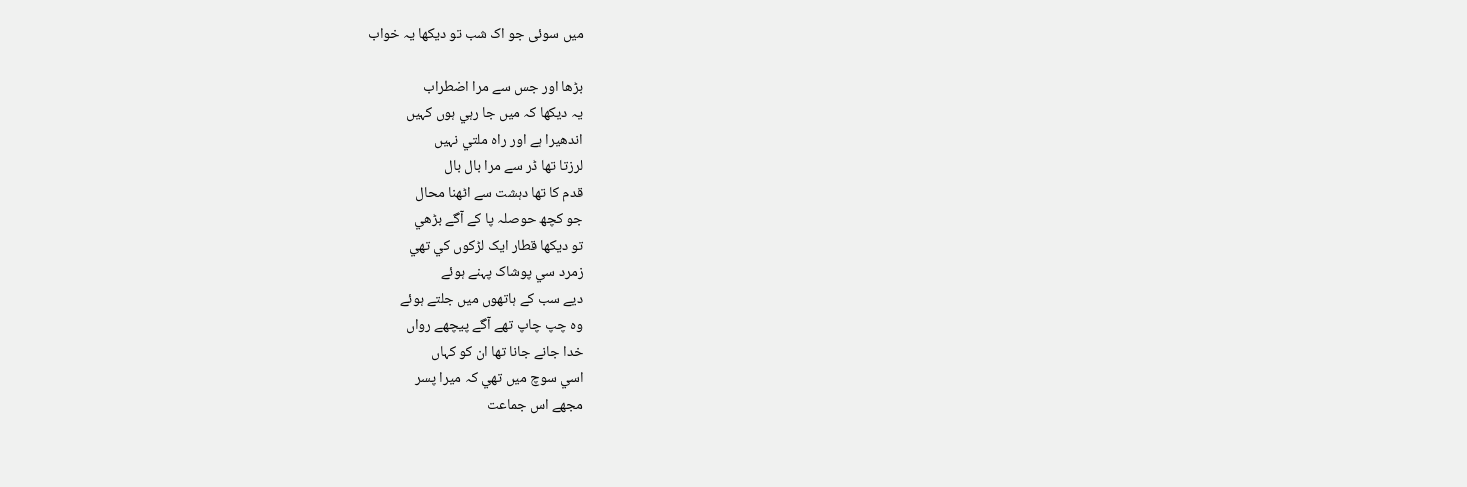ميں سوئی جو اک شب تو ديکھا يہ خواب

بڑھا اور جس سے مرا اضطراب
يہ ديکھا کہ ميں جا رہي ہوں کہيں
اندھيرا ہے اور راہ ملتي نہيں
لرزتا تھا ڈر سے مرا بال بال
قدم کا تھا دہشت سے اٹھنا محال
جو کچھ حوصلہ پا کے آگے بڑھي
تو ديکھا قطار ايک لڑکوں کي تھي
زمرد سي پوشاک پہنے ہوئے
ديے سب کے ہاتھوں ميں جلتے ہوئے
وہ چپ چاپ تھے آگے پيچھے رواں
خدا جانے جانا تھا ان کو کہاں
اسي سوچ ميں تھي کہ ميرا پسر
مجھے اس جماعت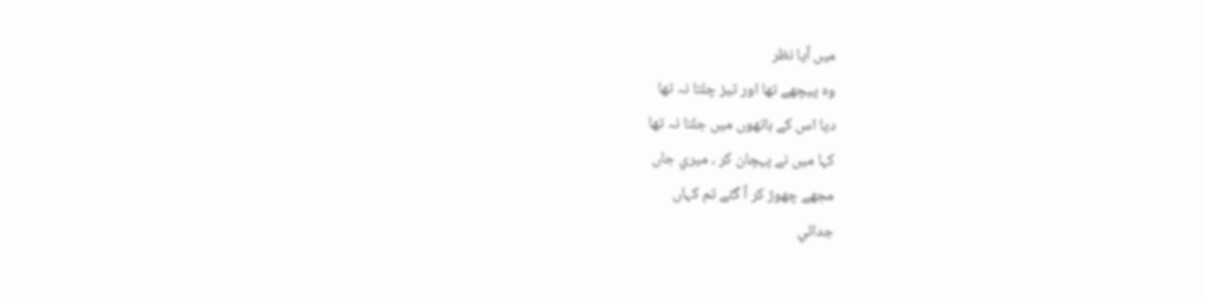ميں آيا نظر
وہ پيچھے تھا اور تيز چلتا نہ تھا
ديا اس کے ہاتھوں ميں جلتا نہ تھا
کہا ميں نے پہچان کر ، ميري جاں
مجھے چھوڑ کر آ گئے تم کہاں
جدائي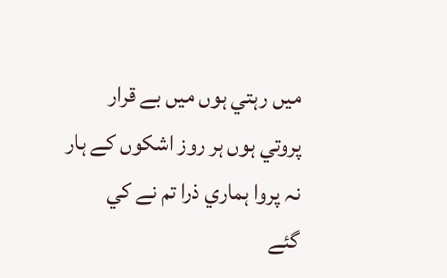ميں رہتي ہوں ميں بے قرار
پروتي ہوں ہر روز اشکوں کے ہار
نہ پروا ہماري ذرا تم نے کي
گئے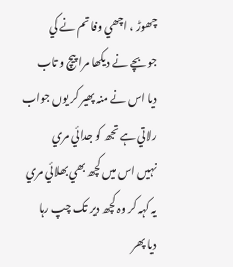چھوڑ ، اچھي وفا تم نے کي
جو بچے نے ديکھا مرا پيچ و تاب
ديا اس نے منہ پھير کر يوں جواب
رلاتي ہے تجھ کو جدائي مري
نہيں اس ميں کچھ بھي بھلائي مري
يہ کہہ کر وہ کچھ دير تک چپ رہا
ديا پھر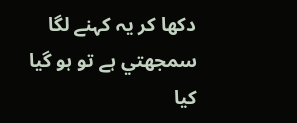دکھا کر يہ کہنے لگا
سمجھتي ہے تو ہو گيا کيا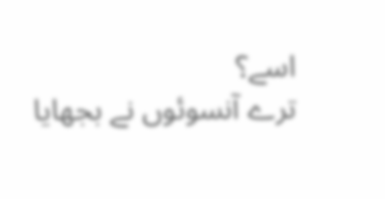اسے؟
ترے آنسوئوں نے بجھايا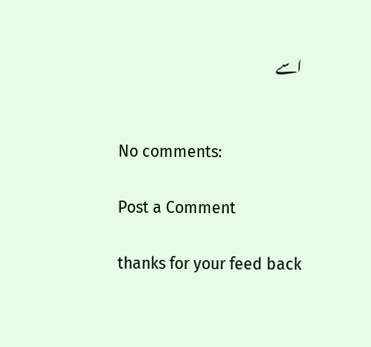اسے


No comments:

Post a Comment

thanks for your feed back